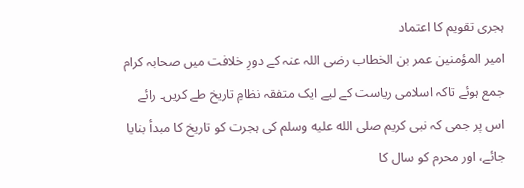ہجری تقویم کا اعتماد
امیر المؤمنین عمر بن الخطاب رضی اللہ عنہ کے دورِ خلافت میں صحابہ کرام جمع ہوئے تاکہ اسلامی ریاست کے لیے ایک متفقہ نظامِ تاریخ طے کریں۔ رائے اس پر جمی کہ نبی کریم صلى الله عليه وسلم کی ہجرت کو تاریخ کا مبدأ بنایا جائے، اور محرم کو سال کا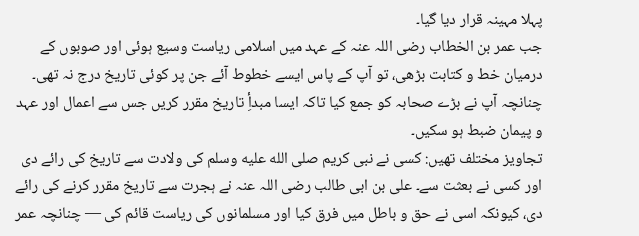پہلا مہینہ قرار دیا گیا۔
جب عمر بن الخطاب رضی اللہ عنہ کے عہد میں اسلامی ریاست وسیع ہوئی اور صوبوں کے درمیان خط و کتابت بڑھی، تو آپ کے پاس ایسے خطوط آئے جن پر کوئی تاریخ درج نہ تھی۔ چنانچہ آپ نے بڑے صحابہ کو جمع کیا تاکہ ایسا مبدأِ تاریخ مقرر کریں جس سے اعمال اور عہد و پیمان ضبط ہو سکیں۔
تجاویز مختلف تھیں: کسی نے نبی کریم صلى الله عليه وسلم کی ولادت سے تاریخ کی رائے دی اور کسی نے بعثت سے۔ علی بن ابی طالب رضی اللہ عنہ نے ہجرت سے تاریخ مقرر کرنے کی رائے دی، کیونکہ اسی نے حق و باطل میں فرق کیا اور مسلمانوں کی ریاست قائم کی — چنانچہ عمر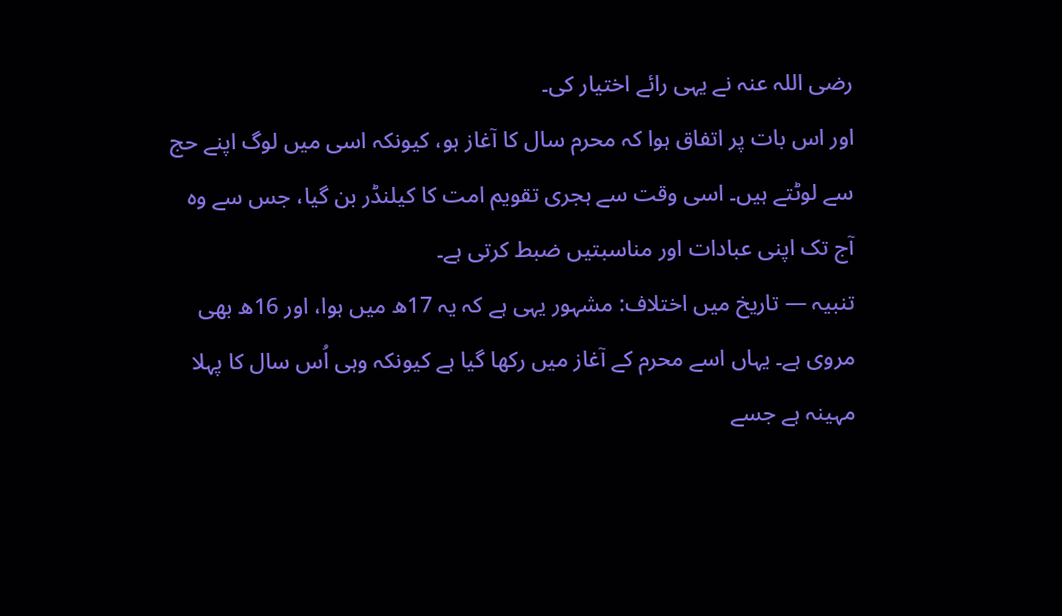رضی اللہ عنہ نے یہی رائے اختیار کی۔
اور اس بات پر اتفاق ہوا کہ محرم سال کا آغاز ہو، کیونکہ اسی میں لوگ اپنے حج سے لوٹتے ہیں۔ اسی وقت سے ہجری تقویم امت کا کیلنڈر بن گیا، جس سے وہ آج تک اپنی عبادات اور مناسبتیں ضبط کرتی ہے۔
تنبیہ — تاریخ میں اختلاف: مشہور یہی ہے کہ یہ 17ھ میں ہوا، اور 16ھ بھی مروی ہے۔ یہاں اسے محرم کے آغاز میں رکھا گیا ہے کیونکہ وہی اُس سال کا پہلا مہینہ ہے جسے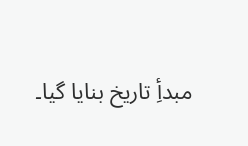مبدأِ تاریخ بنایا گیا۔